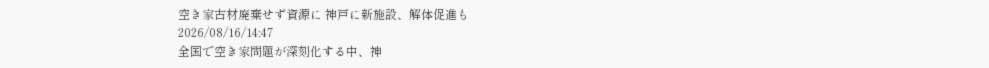空き家古材廃棄せず資源に 神戸に新施設、解体促進も
2026/08/16/14:47
全国で空き家問題が深刻化する中、神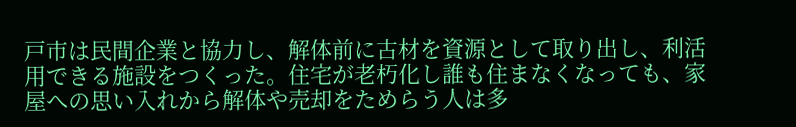戸市は民間企業と協力し、解体前に古材を資源として取り出し、利活用できる施設をつくった。住宅が老朽化し誰も住まなくなっても、家屋への思い入れから解体や売却をためらう人は多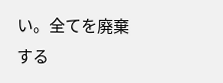い。全てを廃棄する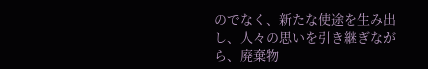のでなく、新たな使途を生み出し、人々の思いを引き継ぎながら、廃棄物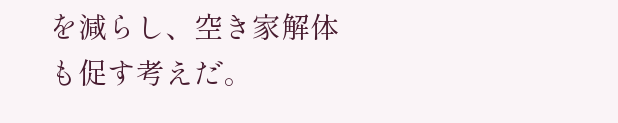を減らし、空き家解体も促す考えだ。